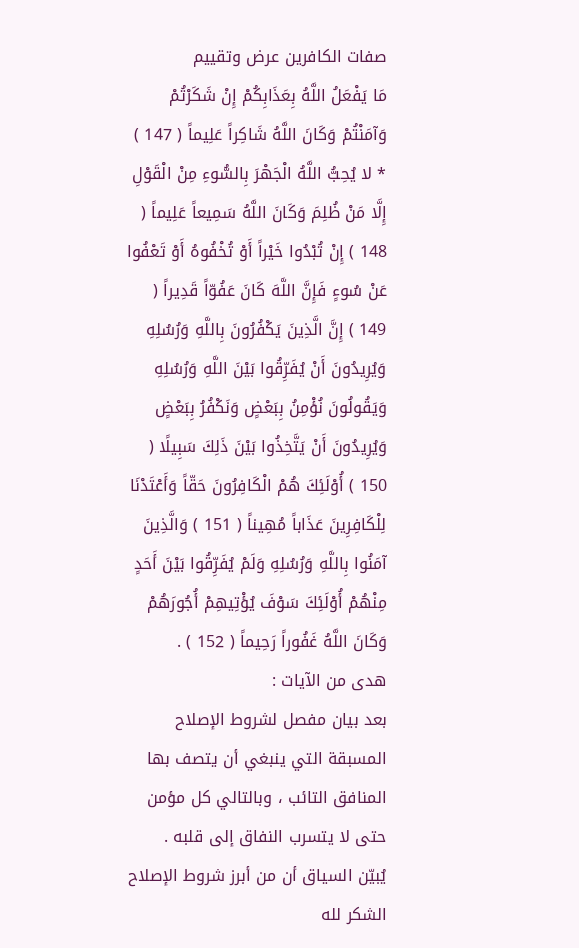صفات الكافرين عرض وتقييم
مَا يَفْعَلُ اللَّهُ بِعَذَابِكُمْ إِنْ شَكَرْتُمْ وَآمَنْتُمْ وَكَانَ اللَّهُ شَاكِراً عَلِيماً ( 147 ) * لا يُحِبُّ اللَّهُ الْجَهْرَ بِالسُّوءِ مِنْ الْقَوْلِ إِلَّا مَنْ ظُلِمَ وَكَانَ اللَّهُ سَمِيعاً عَلِيماً ( 148 ) إِنْ تُبْدُوا خَيْراً أَوْ تُخْفُوهُ أَوْ تَعْفُوا عَنْ سُوءٍ فَإِنَّ اللَّهَ كَانَ عَفُوّاً قَدِيراً ( 149 ) إِنَّ الَّذِينَ يَكْفُرُونَ بِاللَّهِ وَرُسُلِهِ وَيُرِيدُونَ أَنْ يُفَرِّقُوا بَيْنَ اللَّهِ وَرُسُلِهِ وَيَقُولُونَ نُؤْمِنُ بِبَعْضٍ وَنَكْفُرُ بِبَعْضٍ وَيُرِيدُونَ أَنْ يَتَّخِذُوا بَيْنَ ذَلِكَ سَبِيلًا ( 150 ) أُوْلَئِكَ هُمْ الْكَافِرُونَ حَقّاً وَأَعْتَدْنَا لِلْكَافِرِينَ عَذَاباً مُهِيناً ( 151 ) وَالَّذِينَ آمَنُوا بِاللَّهِ وَرُسُلِهِ وَلَمْ يُفَرِّقُوا بَيْنَ أَحَدٍ مِنْهُمْ أُوْلَئِكَ سَوْفَ يُؤْتِيهِمْ أُجُورَهُمْ وَكَانَ اللَّهُ غَفُوراً رَحِيماً ( 152 ) .
هدى من الآيات :
بعد بيان مفصل لشروط الإصلاح المسبقة التي ينبغي أن يتصف بها المنافق التائب ، وبالتالي كل مؤمن حتى لا يتسرب النفاق إلى قلبه .
يُبيّن السياق أن من أبرز شروط الإصلاح الشكر لله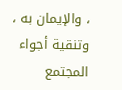، والإيمان به ، وتنقية أجواء المجتمع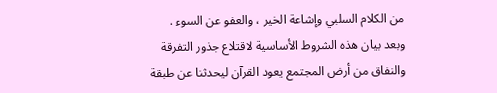من الكلام السلبي وإشاعة الخير ، والعفو عن السوء .
وبعد بيان هذه الشروط الأساسية لاقتلاع جذور التفرقة والنفاق من أرض المجتمع يعود القرآن ليحدثنا عن طبقة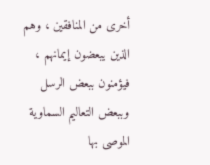أخرى من المنافقين ، وهم الذين يبعضون إيمانهم ، فيؤمنون ببعض الرسل وببعض التعاليم السماوية الموصى بها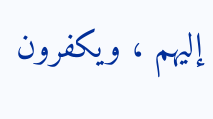إليهم ، ويكفرون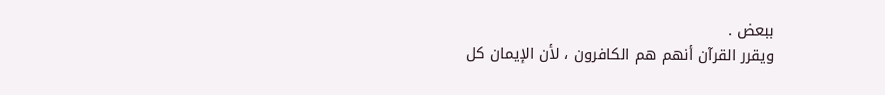ببعض .
ويقرر القرآن أنهم هم الكافرون ، لأن الإيمان كل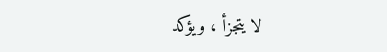لا يتجزأ ، ويؤكد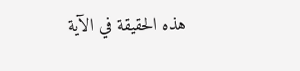هذه الحقيقة في الآية